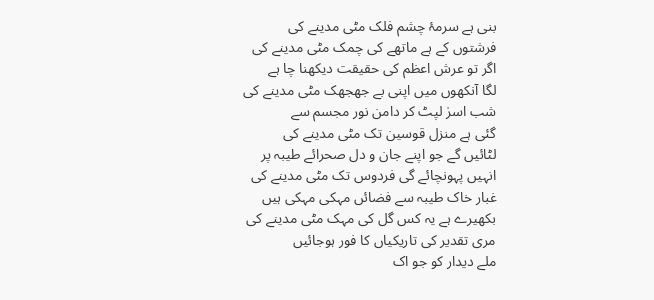بنی ہے سرمۂ چشم فلک مٹی مدینے کی
فرشتوں کے ہے ماتھے کی چمک مٹی مدینے کی
اگر تو عرش اعظم کی حقیقت دیکھنا چا ہے
لگا آنکھوں میں اپنی بے جھجھک مٹی مدینے کی
شب اسرٰ لپٹ کر دامن نور مجسم سے
گئی ہے منزل قوسین تک مٹی مدینے کی
لٹائیں گے جو اپنے جان و دل صحرائے طیبہ پر
انہیں پہونچائے گی فردوس تک مٹی مدینے کی
غبار خاک طیبہ سے فضائں مہکی مہکی ہیں
بکھیرے ہے یہ کس گل کی مہک مٹی مدینے کی
مری تقدیر کی تاریکیاں کا فور ہوجائیں
ملے دیدار کو جو اک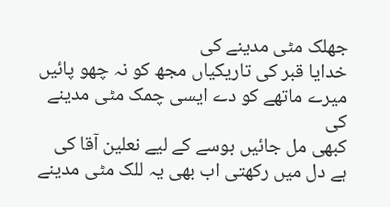جھلک مٹی مدینے کی
خدایا قبر کی تاریکیاں مجھ کو نہ چھو پائیں
میرے ماتھے کو دے ایسی چمک مٹی مدینے کی
کبھی مل جائیں بوسے کے لیے نعلین آقا کی
ہے دل میں رکھتی اب بھی یہ للک مٹی مدینے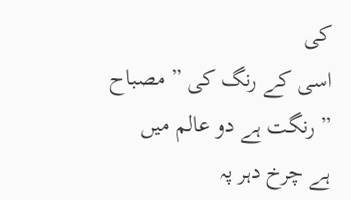کی
اسی کے رنگ کی ” مصباح ” رنگت ہے دو عالم میں
ہے چرخ دہر پہ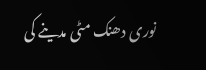نوری دھنک مٹی مدینے کی